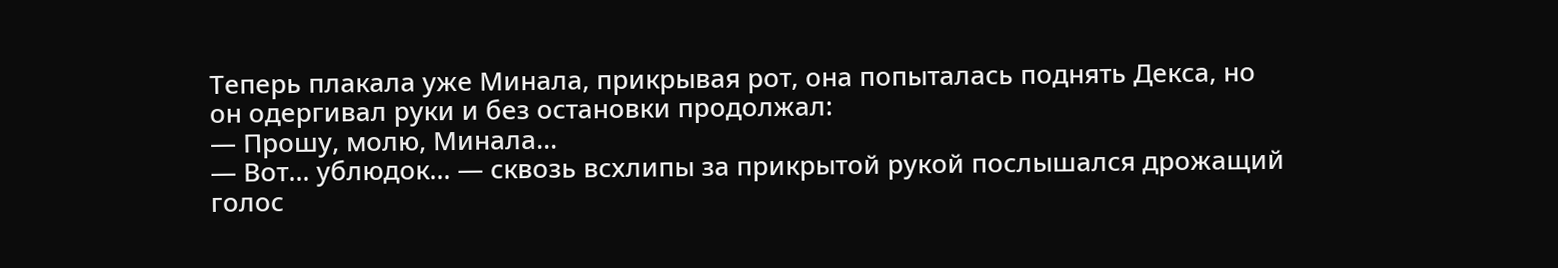Теперь плакала уже Минала, прикрывая рот, она попыталась поднять Декса, но он одергивал руки и без остановки продолжал:
— Прошу, молю, Минала…
— Вот… ублюдок… — сквозь всхлипы за прикрытой рукой послышался дрожащий голос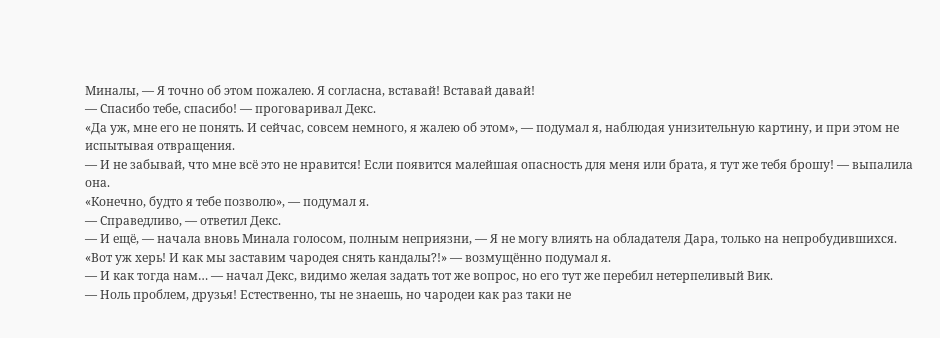Миналы, — Я точно об этом пожалею. Я согласна, вставай! Вставай давай!
— Спасибо тебе, спасибо! — проговаривал Декс.
«Да уж, мне его не понять. И сейчас, совсем немного, я жалею об этом», — подумал я, наблюдая унизительную картину, и при этом не испытывая отвращения.
— И не забывай, что мне всё это не нравится! Если появится малейшая опасность для меня или брата, я тут же тебя брошу! — выпалила она.
«Конечно, будто я тебе позволю», — подумал я.
— Справедливо, — ответил Декс.
— И ещё, — начала вновь Минала голосом, полным неприязни, — Я не могу влиять на обладателя Дара, только на непробудившихся.
«Вот уж херь! И как мы заставим чародея снять кандалы?!» — возмущённо подумал я.
— И как тогда нам… — начал Декс, видимо желая задать тот же вопрос, но его тут же перебил нетерпеливый Вик.
— Ноль проблем, друзья! Естественно, ты не знаешь, но чародеи как раз таки не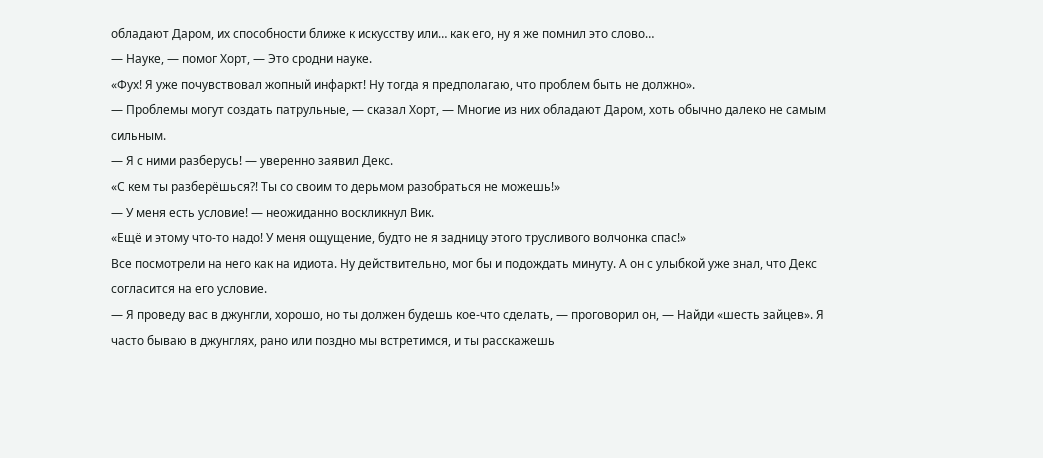обладают Даром, их способности ближе к искусству или… как его, ну я же помнил это слово…
— Науке, — помог Хорт, — Это сродни науке.
«Фух! Я уже почувствовал жопный инфаркт! Ну тогда я предполагаю, что проблем быть не должно».
— Проблемы могут создать патрульные, — сказал Хорт, — Многие из них обладают Даром, хоть обычно далеко не самым сильным.
— Я с ними разберусь! — уверенно заявил Декс.
«С кем ты разберёшься?! Ты со своим то дерьмом разобраться не можешь!»
— У меня есть условие! — неожиданно воскликнул Вик.
«Ещё и этому что-то надо! У меня ощущение, будто не я задницу этого трусливого волчонка спас!»
Все посмотрели на него как на идиота. Ну действительно, мог бы и подождать минуту. А он с улыбкой уже знал, что Декс согласится на его условие.
— Я проведу вас в джунгли, хорошо, но ты должен будешь кое-что сделать, — проговорил он, — Найди «шесть зайцев». Я часто бываю в джунглях, рано или поздно мы встретимся, и ты расскажешь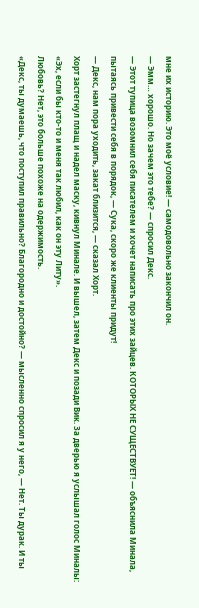мне их историю. Это моё условие! — самодовольно закончил он.
— Эмм… хорошо. Но зачем это тебе? — спросил Декс.
— Этот тупица возомнил себя писателем и хочет написать про этих зайцев. КОТОРЫХ НЕ СУЩЕСТВУЕТ! — объяснила Минала, пытаясь привести себя в порядок, — Сука, скоро же клиенты придут!
— Декс, нам пора уходить, закат близится, — сказал Хорт.
Хорт застегнул плащ и надел маску, кивнул Минале. И вышел, затем Декс и позади Вик. За дверью я услышал голос Миналы: «Эх, если бы кто-то и меня так любил, как он эту Литу».
Любовь? Нет, это больше похоже на одержимость.
«Декс, ты думаешь, что поступил правильно? Благородно и достойно? — мысленно спросил я у него, — Нет. Ты дурак. И ты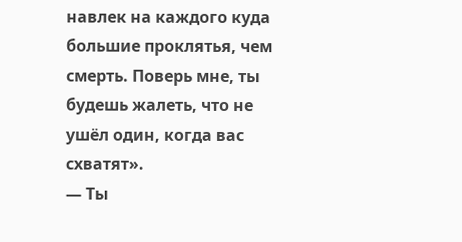навлек на каждого куда большие проклятья, чем смерть. Поверь мне, ты будешь жалеть, что не ушёл один, когда вас схватят».
— Ты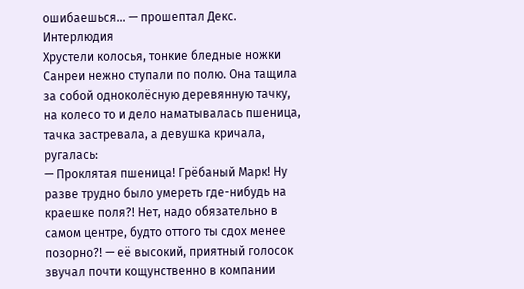ошибаешься… — прошептал Декс.
Интерлюдия
Хрустели колосья, тонкие бледные ножки Санреи нежно ступали по полю. Она тащила за собой одноколёсную деревянную тачку, на колесо то и дело наматывалась пшеница, тачка застревала, а девушка кричала, ругалась:
— Проклятая пшеница! Грёбаный Марк! Ну разве трудно было умереть где-нибудь на краешке поля?! Нет, надо обязательно в самом центре, будто оттого ты сдох менее позорно?! — её высокий, приятный голосок звучал почти кощунственно в компании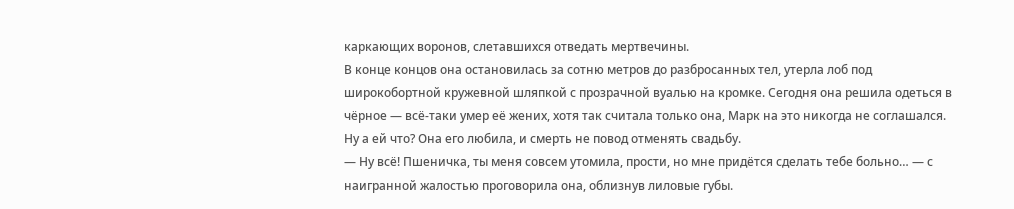каркающих воронов, слетавшихся отведать мертвечины.
В конце концов она остановилась за сотню метров до разбросанных тел, утерла лоб под широкобортной кружевной шляпкой с прозрачной вуалью на кромке. Сегодня она решила одеться в чёрное — всё-таки умер её жених, хотя так считала только она, Марк на это никогда не соглашался. Ну а ей что? Она его любила, и смерть не повод отменять свадьбу.
— Ну всё! Пшеничка, ты меня совсем утомила, прости, но мне придётся сделать тебе больно… — с наигранной жалостью проговорила она, облизнув лиловые губы.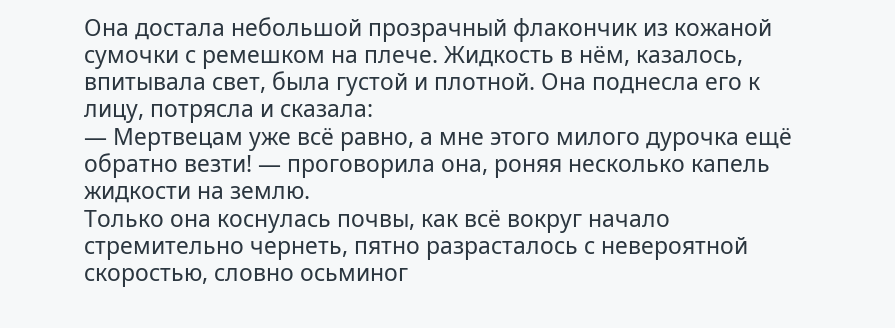Она достала небольшой прозрачный флакончик из кожаной сумочки с ремешком на плече. Жидкость в нём, казалось, впитывала свет, была густой и плотной. Она поднесла его к лицу, потрясла и сказала:
— Мертвецам уже всё равно, а мне этого милого дурочка ещё обратно везти! — проговорила она, роняя несколько капель жидкости на землю.
Только она коснулась почвы, как всё вокруг начало стремительно чернеть, пятно разрасталось с невероятной скоростью, словно осьминог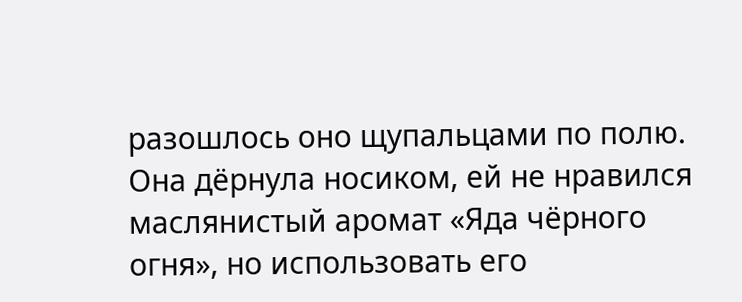разошлось оно щупальцами по полю. Она дёрнула носиком, ей не нравился маслянистый аромат «Яда чёрного огня», но использовать его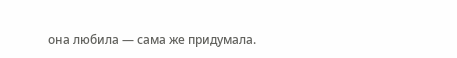она любила — сама же придумала.